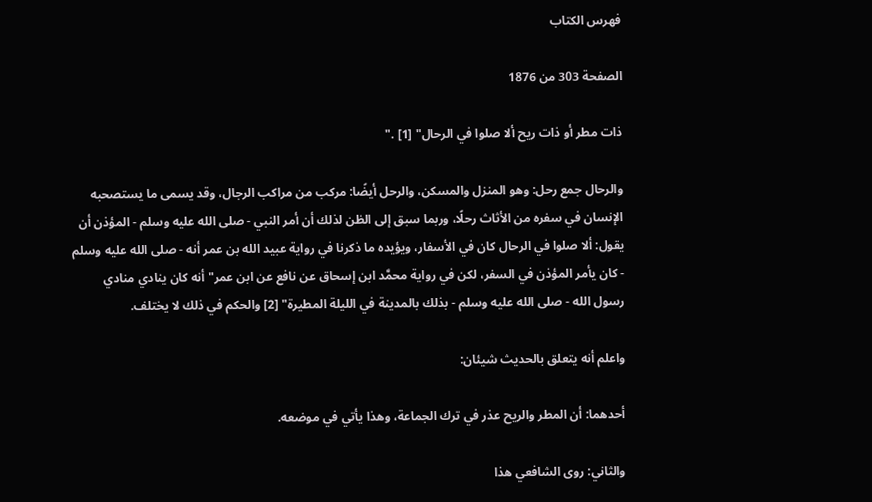فهرس الكتاب

الصفحة 303 من 1876

ذات مطر أو ذات ريح ألا صلوا في الرحال" [1] ."

والرحال جمع رحل: وهو المنزل والمسكن، والرحل أيضًا: مركب من مراكب الرجال، وقد يسمى ما يستصحبه الإنسان في سفره من الأثاث رحلًا، وربما سبق إلى الظن لذلك أن أمر النبي - صلى الله عليه وسلم - المؤذن أن يقول: ألا صلوا في الرحال كان في الأسفار، ويؤيده ما ذكرنا في رواية عبيد الله بن عمر أنه - صلى الله عليه وسلم - كان يأمر المؤذن في السفر، لكن في رواية محمَّد ابن إسحاق عن نافع عن ابن عمر"أنه كان ينادي منادي رسول الله - صلى الله عليه وسلم - بذلك بالمدينة في الليلة المطيرة" [2] والحكم في ذلك لا يختلف.

واعلم أنه يتعلق بالحديث شيئان:

أحدهما: أن المطر والريح عذر في ترك الجماعة، وهذا يأتي في موضعه.

والثاني: روى الشافعي هذا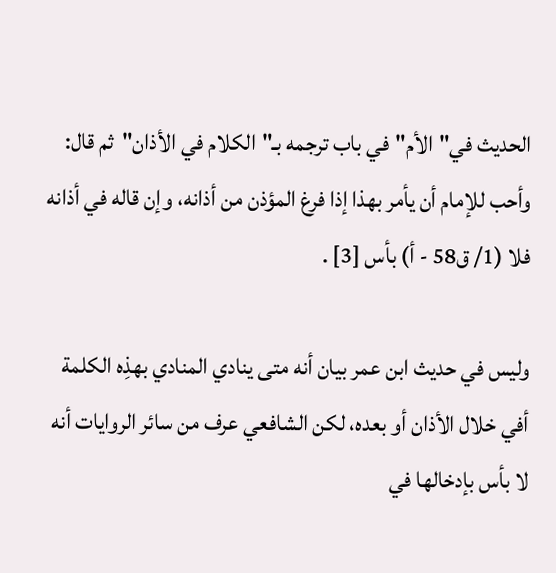الحديث في"الأم"في باب ترجمه بـ"الكلام في الأذان"ثم قال: وأحب للإمام أن يأمر بهذا إذا فرغ المؤذن من أذانه، وإن قاله في أذانه فلا (1/ ق58 - أ) بأس [3] .

وليس في حديث ابن عمر بيان أنه متى ينادي المنادي بهذِه الكلمة أفي خلال الأذان أو بعده، لكن الشافعي عرف من سائر الروايات أنه لا بأس بإدخالها في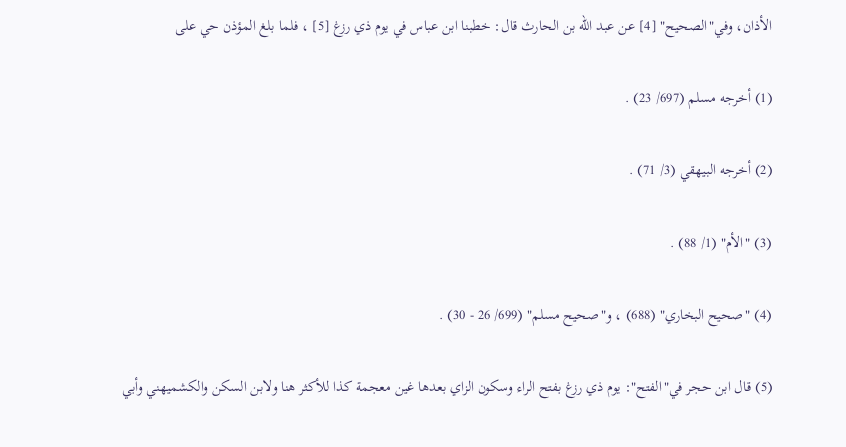الأذان، وفي"الصحيح" [4] عن عبد الله بن الحارث قال: خطبنا ابن عباس في يوم ذي رزغ [5] ، فلما بلغ المؤذن حي على

(1) أخرجه مسلم (697/ 23) .

(2) أخرجه البيهقي (3/ 71) .

(3) "الأم" (1/ 88) .

(4) "صحيح البخاري" (688) ، و"صحيح مسلم" (699/ 26 - 30) .

(5) قال ابن حجر في"الفتح": يوم ذي رزغ بفتح الراء وسكون الزاي بعدها غين معجمة كذا للأكثر هنا ولابن السكن والكشميهني وأبي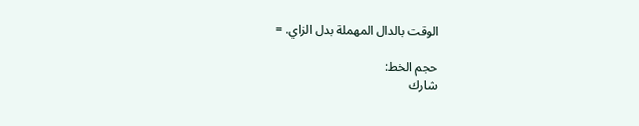الوقت بالدال المهملة بدل الزاي. =

حجم الخط:
شارك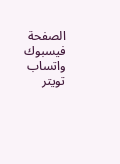الصفحة
فيسبوك واتساب تويتر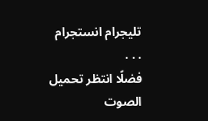تليجرام انستجرام
. . .
فضلًا انتظر تحميل الصوت